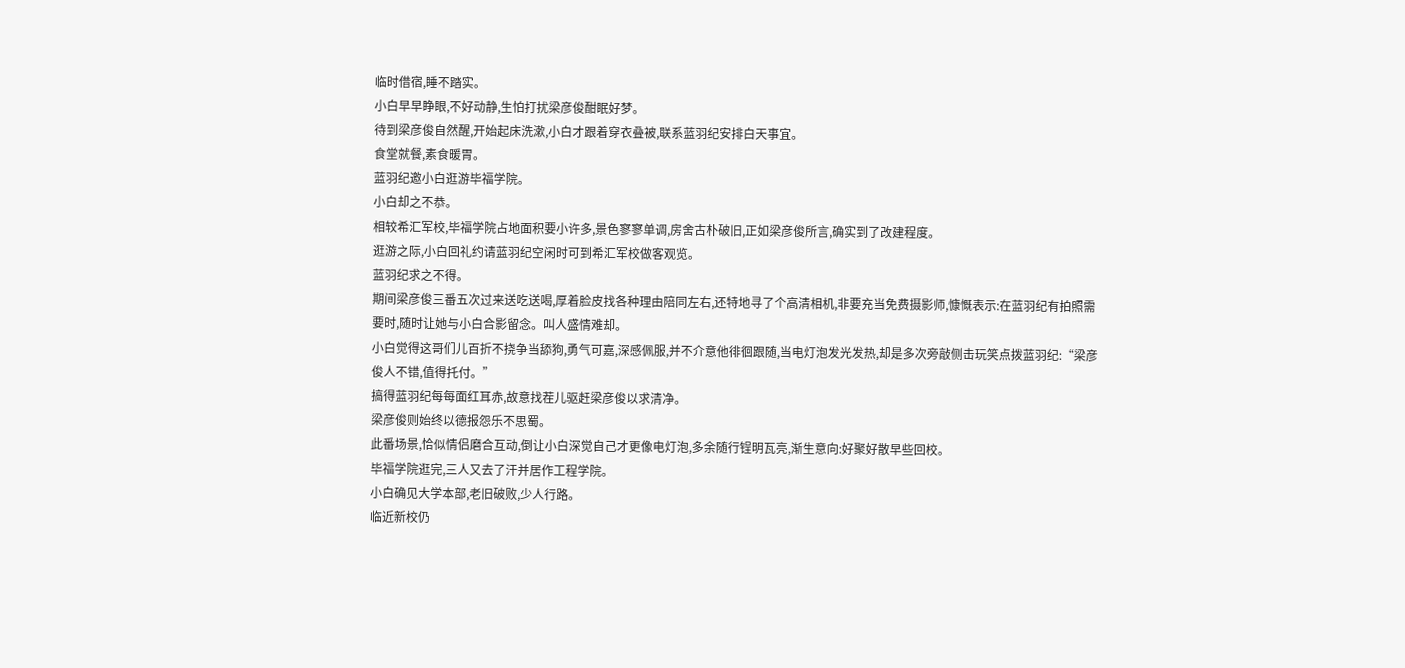临时借宿,睡不踏实。
小白早早睁眼,不好动静,生怕打扰梁彦俊酣眠好梦。
待到梁彦俊自然醒,开始起床洗漱,小白才跟着穿衣叠被,联系蓝羽纪安排白天事宜。
食堂就餐,素食暖胃。
蓝羽纪邀小白逛游毕福学院。
小白却之不恭。
相较希汇军校,毕福学院占地面积要小许多,景色寥寥单调,房舍古朴破旧,正如梁彦俊所言,确实到了改建程度。
逛游之际,小白回礼约请蓝羽纪空闲时可到希汇军校做客观览。
蓝羽纪求之不得。
期间梁彦俊三番五次过来送吃送喝,厚着脸皮找各种理由陪同左右,还特地寻了个高清相机,非要充当免费摄影师,慷慨表示:在蓝羽纪有拍照需要时,随时让她与小白合影留念。叫人盛情难却。
小白觉得这哥们儿百折不挠争当舔狗,勇气可嘉,深感佩服,并不介意他徘徊跟随,当电灯泡发光发热,却是多次旁敲侧击玩笑点拨蓝羽纪:“梁彦俊人不错,值得托付。”
搞得蓝羽纪每每面红耳赤,故意找茬儿驱赶梁彦俊以求清净。
梁彦俊则始终以德报怨乐不思蜀。
此番场景,恰似情侣磨合互动,倒让小白深觉自己才更像电灯泡,多余随行锃明瓦亮,渐生意向:好聚好散早些回校。
毕福学院逛完,三人又去了汗并居作工程学院。
小白确见大学本部,老旧破败,少人行路。
临近新校仍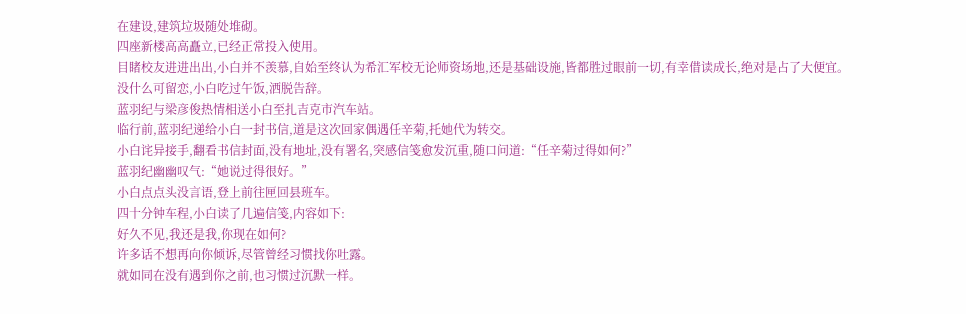在建设,建筑垃圾随处堆砌。
四座新楼高高矗立,已经正常投入使用。
目睹校友进进出出,小白并不羡慕,自始至终认为希汇军校无论师资场地,还是基础设施,皆都胜过眼前一切,有幸借读成长,绝对是占了大便宜。
没什么可留恋,小白吃过午饭,洒脱告辞。
蓝羽纪与梁彦俊热情相送小白至扎吉克市汽车站。
临行前,蓝羽纪递给小白一封书信,道是这次回家偶遇任辛菊,托她代为转交。
小白诧异接手,翻看书信封面,没有地址,没有署名,突感信笺愈发沉重,随口问道:“任辛菊过得如何?”
蓝羽纪幽幽叹气:“她说过得很好。”
小白点点头没言语,登上前往匣回县班车。
四十分钟车程,小白读了几遍信笺,内容如下:
好久不见,我还是我,你现在如何?
许多话不想再向你倾诉,尽管曾经习惯找你吐露。
就如同在没有遇到你之前,也习惯过沉默一样。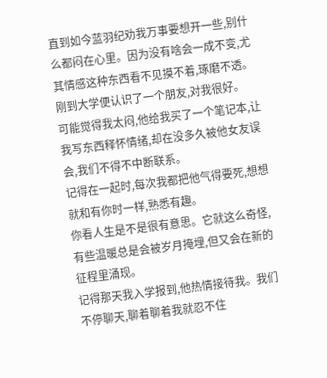直到如今蓝羽纪劝我万事要想开一些,别什么都闷在心里。因为没有啥会一成不变,尤其情感这种东西看不见摸不着,琢磨不透。
刚到大学便认识了一个朋友,对我很好。
可能觉得我太闷,他给我买了一个笔记本,让我写东西释怀情绪,却在没多久被他女友误会,我们不得不中断联系。
记得在一起时,每次我都把他气得要死,想想就和有你时一样,熟悉有趣。
你看人生是不是很有意思。它就这么奇怪,有些温暖总是会被岁月掩埋,但又会在新的征程里涌现。
记得那天我入学报到,他热情接待我。我们不停聊天,聊着聊着我就忍不住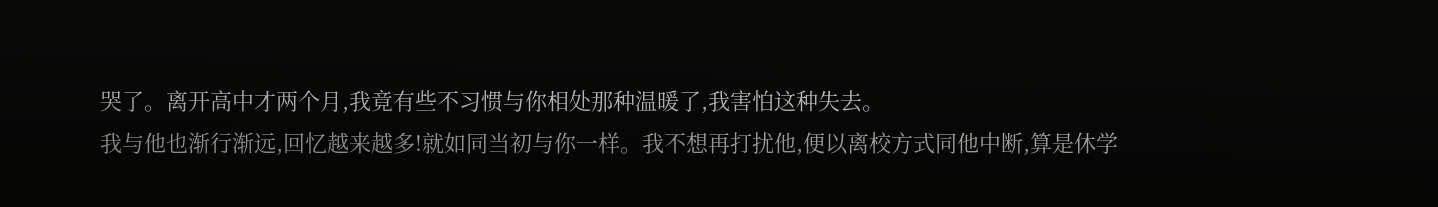哭了。离开高中才两个月,我竟有些不习惯与你相处那种温暖了,我害怕这种失去。
我与他也渐行渐远,回忆越来越多!就如同当初与你一样。我不想再打扰他,便以离校方式同他中断,算是休学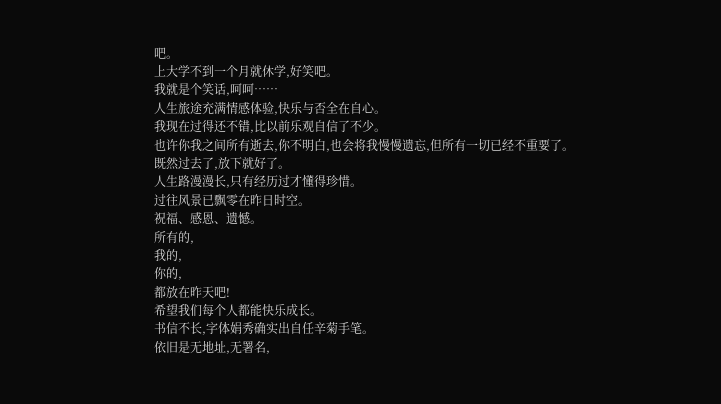吧。
上大学不到一个月就休学,好笑吧。
我就是个笑话,呵呵……
人生旅途充满情感体验,快乐与否全在自心。
我现在过得还不错,比以前乐观自信了不少。
也许你我之间所有逝去,你不明白,也会将我慢慢遗忘,但所有一切已经不重要了。
既然过去了,放下就好了。
人生路漫漫长,只有经历过才懂得珍惜。
过往风景已飘零在昨日时空。
祝福、感恩、遗憾。
所有的,
我的,
你的,
都放在昨天吧!
希望我们每个人都能快乐成长。
书信不长,字体娟秀确实出自任辛菊手笔。
依旧是无地址,无署名,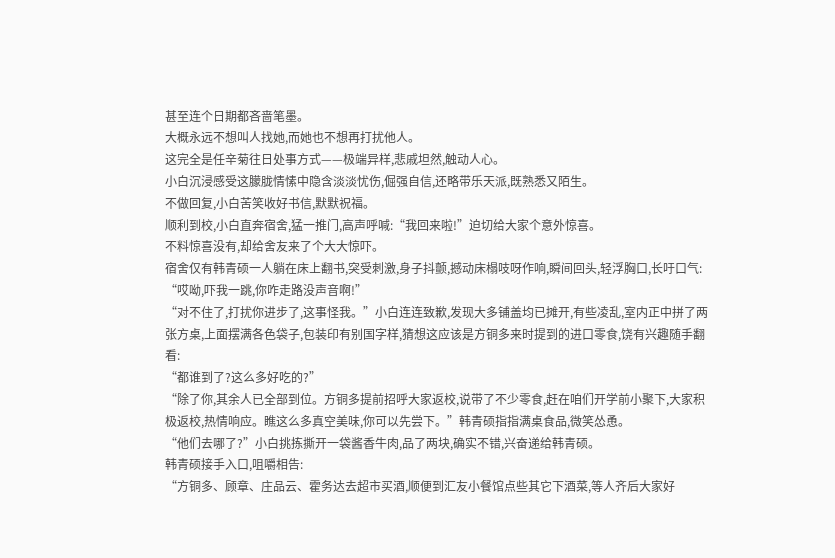甚至连个日期都吝啬笔墨。
大概永远不想叫人找她,而她也不想再打扰他人。
这完全是任辛菊往日处事方式——极端异样,悲戚坦然,触动人心。
小白沉浸感受这朦胧情愫中隐含淡淡忧伤,倔强自信,还略带乐天派,既熟悉又陌生。
不做回复,小白苦笑收好书信,默默祝福。
顺利到校,小白直奔宿舍,猛一推门,高声呼喊:“我回来啦!”迫切给大家个意外惊喜。
不料惊喜没有,却给舍友来了个大大惊吓。
宿舍仅有韩青硕一人躺在床上翻书,突受刺激,身子抖颤,撼动床榻吱呀作响,瞬间回头,轻浮胸口,长吁口气:
“哎呦,吓我一跳,你咋走路没声音啊!”
“对不住了,打扰你进步了,这事怪我。”小白连连致歉,发现大多铺盖均已摊开,有些凌乱,室内正中拼了两张方桌,上面摆满各色袋子,包装印有别国字样,猜想这应该是方铜多来时提到的进口零食,饶有兴趣随手翻看:
“都谁到了?这么多好吃的?”
“除了你,其余人已全部到位。方铜多提前招呼大家返校,说带了不少零食,赶在咱们开学前小聚下,大家积极返校,热情响应。瞧这么多真空美味,你可以先尝下。”韩青硕指指满桌食品,微笑怂恿。
“他们去哪了?”小白挑拣撕开一袋酱香牛肉,品了两块,确实不错,兴奋递给韩青硕。
韩青硕接手入口,咀嚼相告:
“方铜多、顾章、庄品云、霍务达去超市买酒,顺便到汇友小餐馆点些其它下酒菜,等人齐后大家好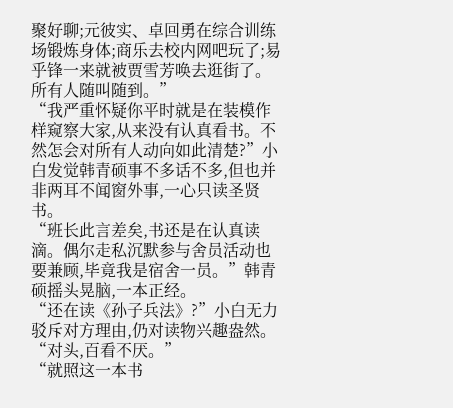聚好聊;元彼实、卓回勇在综合训练场锻炼身体;商乐去校内网吧玩了;易乎锋一来就被贾雪芳唤去逛街了。所有人随叫随到。”
“我严重怀疑你平时就是在装模作样窥察大家,从来没有认真看书。不然怎会对所有人动向如此清楚?”小白发觉韩青硕事不多话不多,但也并非两耳不闻窗外事,一心只读圣贤书。
“班长此言差矣,书还是在认真读滴。偶尔走私沉默参与舍员活动也要兼顾,毕竟我是宿舍一员。”韩青硕摇头晃脑,一本正经。
“还在读《孙子兵法》?”小白无力驳斥对方理由,仍对读物兴趣盎然。
“对头,百看不厌。”
“就照这一本书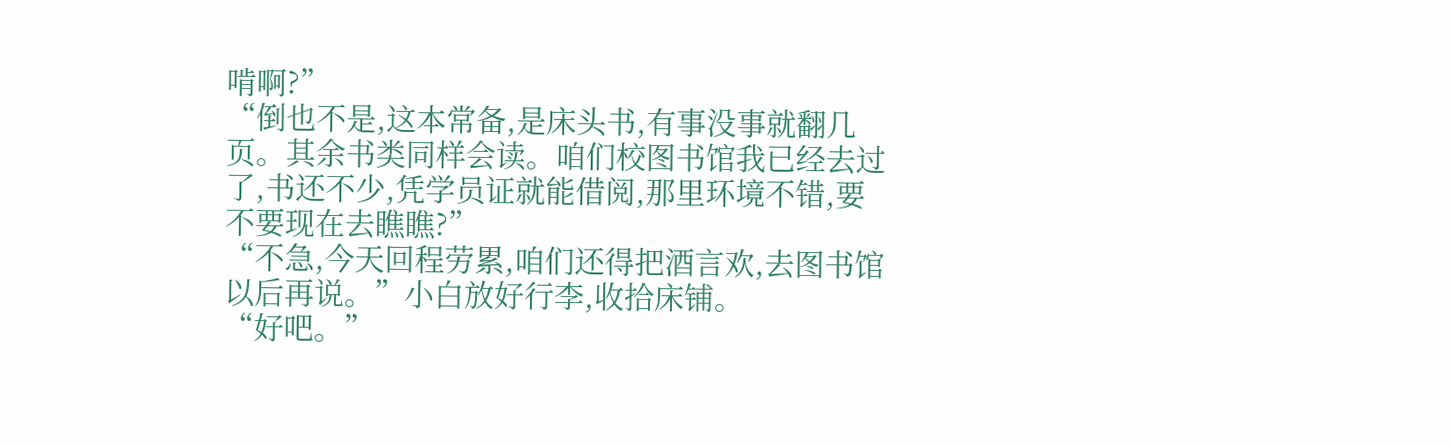啃啊?”
“倒也不是,这本常备,是床头书,有事没事就翻几页。其余书类同样会读。咱们校图书馆我已经去过了,书还不少,凭学员证就能借阅,那里环境不错,要不要现在去瞧瞧?”
“不急,今天回程劳累,咱们还得把酒言欢,去图书馆以后再说。”小白放好行李,收拾床铺。
“好吧。”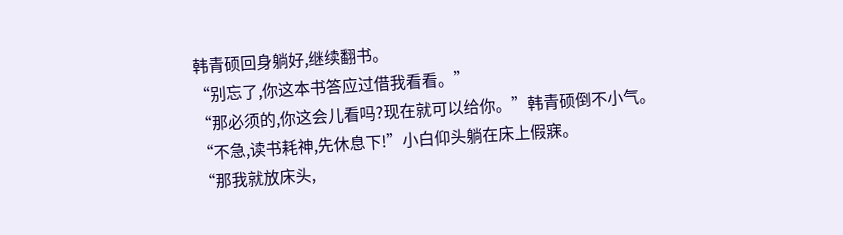韩青硕回身躺好,继续翻书。
“别忘了,你这本书答应过借我看看。”
“那必须的,你这会儿看吗?现在就可以给你。”韩青硕倒不小气。
“不急,读书耗神,先休息下!”小白仰头躺在床上假寐。
“那我就放床头,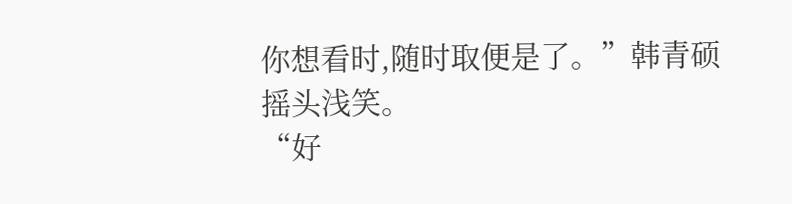你想看时,随时取便是了。”韩青硕摇头浅笑。
“好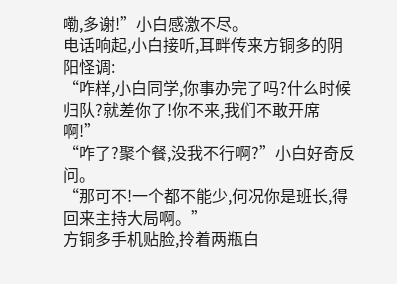嘞,多谢!”小白感激不尽。
电话响起,小白接听,耳畔传来方铜多的阴阳怪调:
“咋样,小白同学,你事办完了吗?什么时候归队?就差你了!你不来,我们不敢开席啊!”
“咋了?聚个餐,没我不行啊?”小白好奇反问。
“那可不!一个都不能少,何况你是班长,得回来主持大局啊。”
方铜多手机贴脸,拎着两瓶白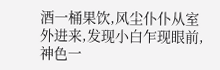酒一桶果饮,风尘仆仆从室外进来,发现小白乍现眼前,神色一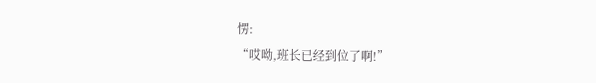愣:
“哎呦,班长已经到位了啊!”